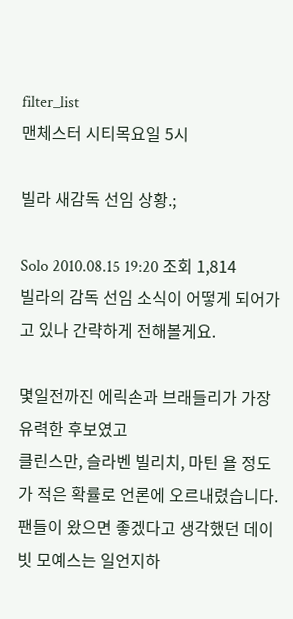filter_list
맨체스터 시티목요일 5시

빌라 새감독 선임 상황.;

Solo 2010.08.15 19:20 조회 1,814
빌라의 감독 선임 소식이 어떻게 되어가고 있나 간략하게 전해볼게요.

몇일전까진 에릭손과 브래들리가 가장 유력한 후보였고
클린스만, 슬라벤 빌리치, 마틴 욜 정도가 적은 확률로 언론에 오르내렸습니다.
팬들이 왔으면 좋겠다고 생각했던 데이빗 모예스는 일언지하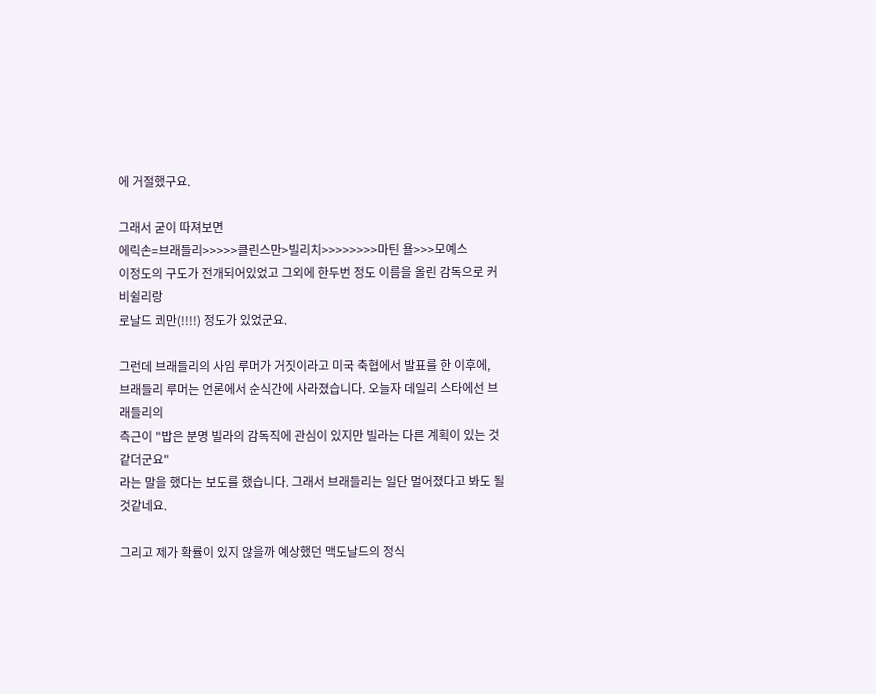에 거절했구요.

그래서 굳이 따져보면
에릭손=브래들리>>>>>클린스만>빌리치>>>>>>>>마틴 욜>>>모예스
이정도의 구도가 전개되어있었고 그외에 한두번 정도 이름을 올린 감독으로 커비쉴리랑
로날드 쾨만(!!!!) 정도가 있었군요.

그런데 브래들리의 사임 루머가 거짓이라고 미국 축협에서 발표를 한 이후에,
브래들리 루머는 언론에서 순식간에 사라졌습니다. 오늘자 데일리 스타에선 브래들리의
측근이 "밥은 분명 빌라의 감독직에 관심이 있지만 빌라는 다른 계획이 있는 것 같더군요"
라는 말을 했다는 보도를 했습니다. 그래서 브래들리는 일단 멀어졌다고 봐도 될것같네요.

그리고 제가 확률이 있지 않을까 예상했던 맥도날드의 정식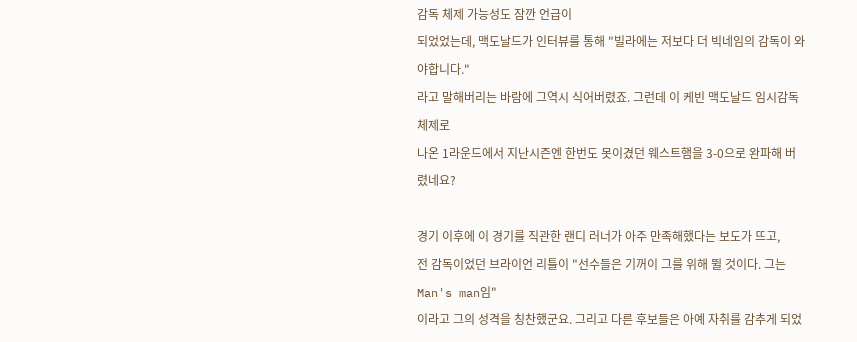감독 체제 가능성도 잠깐 언급이
되었었는데, 맥도날드가 인터뷰를 통해 "빌라에는 저보다 더 빅네임의 감독이 와야합니다."
라고 말해버리는 바람에 그역시 식어버렸죠. 그런데 이 케빈 맥도날드 임시감독 체제로
나온 1라운드에서 지난시즌엔 한번도 못이겼던 웨스트햄을 3-0으로 완파해 버렸네요?

경기 이후에 이 경기를 직관한 랜디 러너가 아주 만족해했다는 보도가 뜨고,
전 감독이었던 브라이언 리틀이 "선수들은 기꺼이 그를 위해 뛸 것이다. 그는 Man's man임"
이라고 그의 성격을 칭찬했군요. 그리고 다른 후보들은 아예 자취를 감추게 되었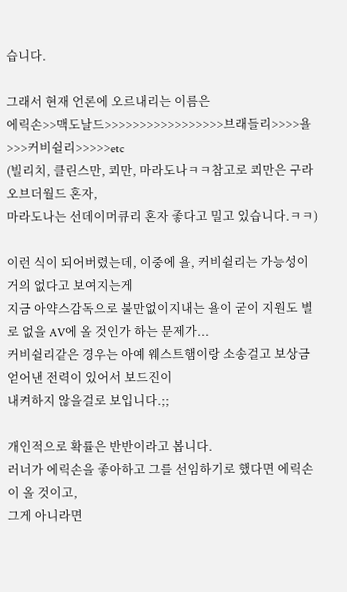습니다.

그래서 현재 언론에 오르내리는 이름은
에릭손>>맥도날드>>>>>>>>>>>>>>>>>브래들리>>>>욜>>>커비쉴리>>>>>etc
(빌리치, 클린스만, 쾨만, 마라도나ㅋㅋ참고로 쾨만은 구라오브더월드 혼자,
마라도나는 선데이머큐리 혼자 좋다고 밀고 있습니다.ㅋㅋ)

이런 식이 되어버렸는데, 이중에 욜, 커비쉴리는 가능성이 거의 없다고 보여지는게
지금 아약스감독으로 불만없이지내는 욜이 굳이 지원도 별로 없을 AV에 올 것인가 하는 문제가...
커비쉴리같은 경우는 아예 웨스트햄이랑 소송걸고 보상금 얻어낸 전력이 있어서 보드진이
내켜하지 않을걸로 보입니다.;;

개인적으로 확률은 반반이라고 봅니다.
러너가 에릭손을 좋아하고 그를 선임하기로 했다면 에릭손이 올 것이고,
그게 아니라면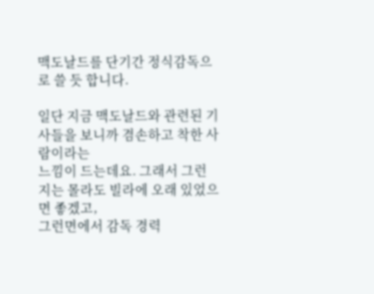맥도날드를 단기간 정식감독으로 쓸 듯 합니다.

일단 지금 맥도날드와 관련된 기사들을 보니까 겸손하고 착한 사람이라는
느낌이 드는데요. 그래서 그런지는 몰라도 빌라에 오래 있었으면 좋겠고,
그런면에서 감독 경력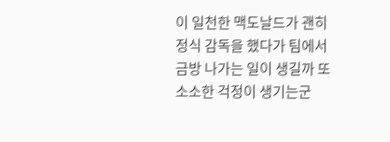이 일천한 맥도날드가 괜히 정식 감독을 했다가 팀에서
금방 나가는 일이 생길까 또 소소한 걱정이 생기는군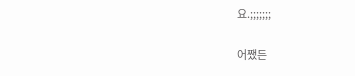요.;;;;;;;

어쨌든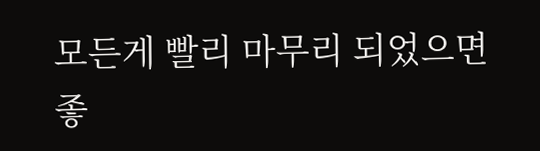모든게 빨리 마무리 되었으면 좋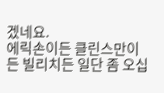겠네요.
에릭손이든 클린스만이든 빌리치든 일단 좀 오십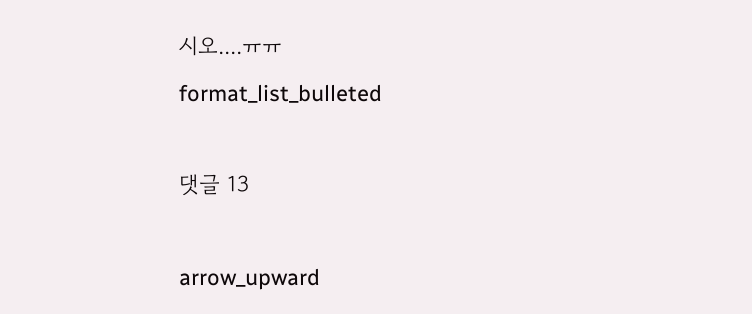시오....ㅠㅠ
format_list_bulleted

댓글 13

arrow_upward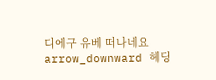디에구 유베 떠나네요 arrow_downward 헤딩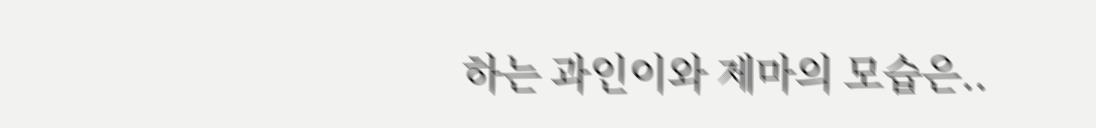하는 과인이와 제마의 모습은..